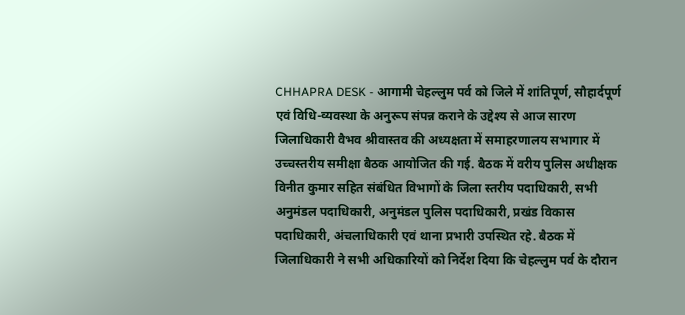CHHAPRA DESK - आगामी चेहल्लुम पर्व को जिले में शांतिपूर्ण, सौहार्दपूर्ण एवं विधि-व्यवस्था के अनुरूप संपन्न कराने के उद्देश्य से आज सारण जिलाधिकारी वैभव श्रीवास्तव की अध्यक्षता में समाहरणालय सभागार में उच्चस्तरीय समीक्षा बैठक आयोजित की गई. बैठक में वरीय पुलिस अधीक्षक विनीत कुमार सहित संबंधित विभागों के जिला स्तरीय पदाधिकारी, सभी अनुमंडल पदाधिकारी, अनुमंडल पुलिस पदाधिकारी, प्रखंड विकास पदाधिकारी, अंचलाधिकारी एवं थाना प्रभारी उपस्थित रहे. बैठक में जिलाधिकारी ने सभी अधिकारियों को निर्देश दिया कि चेहल्लुम पर्व के दौरान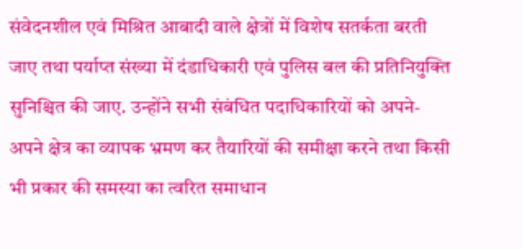संवेदनशील एवं मिश्रित आबादी वाले क्षेत्रों में विशेष सतर्कता बरती जाए तथा पर्याप्त संख्या में दंडाधिकारी एवं पुलिस बल की प्रतिनियुक्ति सुनिश्चित की जाए. उन्होंने सभी संबंधित पदाधिकारियों को अपने-अपने क्षेत्र का व्यापक भ्रमण कर तैयारियों की समीक्षा करने तथा किसी भी प्रकार की समस्या का त्वरित समाधान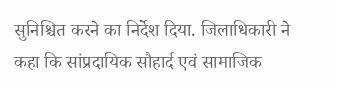सुनिश्चित करने का निर्देश दिया. जिलाधिकारी ने कहा कि सांप्रदायिक सौहार्द एवं सामाजिक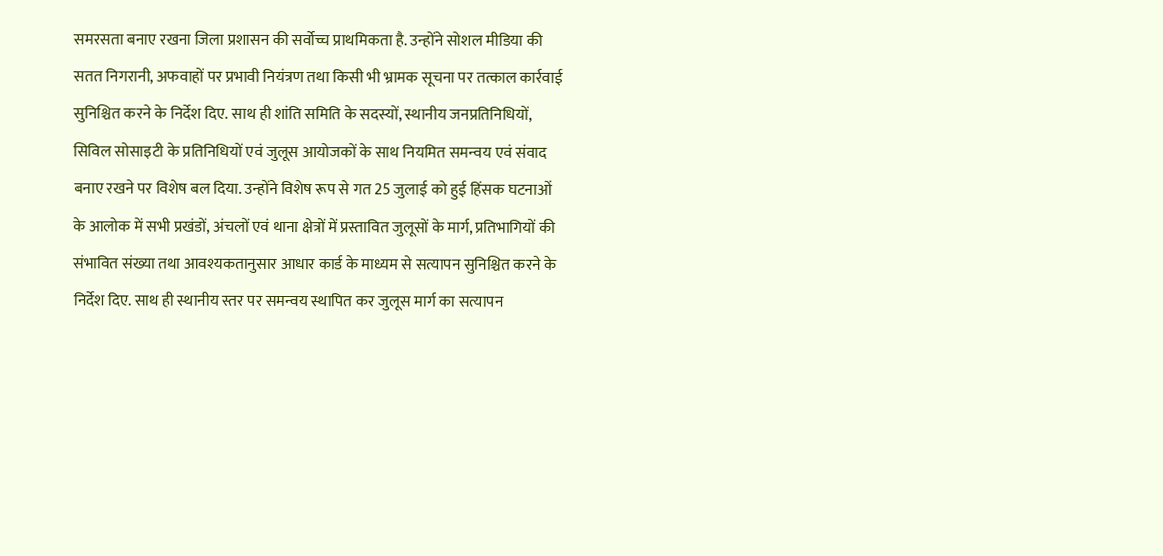समरसता बनाए रखना जिला प्रशासन की सर्वोच्च प्राथमिकता है. उन्होंने सोशल मीडिया की सतत निगरानी, अफवाहों पर प्रभावी नियंत्रण तथा किसी भी भ्रामक सूचना पर तत्काल कार्रवाई सुनिश्चित करने के निर्देश दिए. साथ ही शांति समिति के सदस्यों, स्थानीय जनप्रतिनिधियों, सिविल सोसाइटी के प्रतिनिधियों एवं जुलूस आयोजकों के साथ नियमित समन्वय एवं संवाद बनाए रखने पर विशेष बल दिया. उन्होंने विशेष रूप से गत 25 जुलाई को हुई हिंसक घटनाओं के आलोक में सभी प्रखंडों, अंचलों एवं थाना क्षेत्रों में प्रस्तावित जुलूसों के मार्ग, प्रतिभागियों की संभावित संख्या तथा आवश्यकतानुसार आधार कार्ड के माध्यम से सत्यापन सुनिश्चित करने के निर्देश दिए. साथ ही स्थानीय स्तर पर समन्वय स्थापित कर जुलूस मार्ग का सत्यापन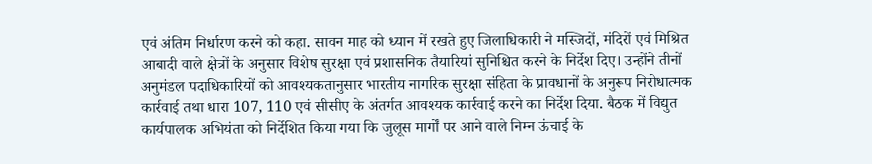एवं अंतिम निर्धारण करने को कहा. सावन माह को ध्यान में रखते हुए जिलाधिकारी ने मस्जिदों, मंदिरों एवं मिश्रित आबादी वाले क्षेत्रों के अनुसार विशेष सुरक्षा एवं प्रशासनिक तैयारियां सुनिश्चित करने के निर्देश दिए। उन्होंने तीनों अनुमंडल पदाधिकारियों को आवश्यकतानुसार भारतीय नागरिक सुरक्षा संहिता के प्रावधानों के अनुरूप निरोधात्मक कार्रवाई तथा धारा 107, 110 एवं सीसीए के अंतर्गत आवश्यक कार्रवाई करने का निर्देश दिया. बैठक में विद्युत कार्यपालक अभियंता को निर्देशित किया गया कि जुलूस मार्गों पर आने वाले निम्न ऊंचाई के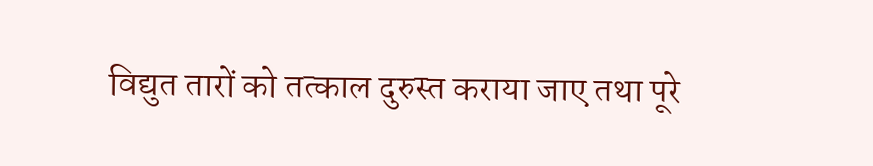विद्युत तारों को तत्काल दुरुस्त कराया जाए तथा पूरे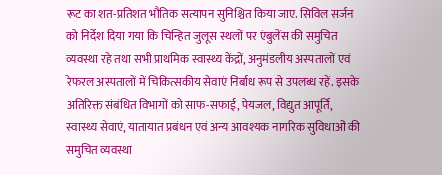रूट का शत-प्रतिशत भौतिक सत्यापन सुनिश्चित किया जाए. सिविल सर्जन को निर्देश दिया गया कि चिन्हित जुलूस स्थलों पर एंबुलेंस की समुचित व्यवस्था रहे तथा सभी प्राथमिक स्वास्थ्य केंद्रों, अनुमंडलीय अस्पतालों एवं रेफरल अस्पतालों में चिकित्सकीय सेवाएं निर्बाध रूप से उपलब्ध रहें. इसके अतिरिक्त संबंधित विभागों को साफ-सफाई, पेयजल, विद्युत आपूर्ति, स्वास्थ्य सेवाएं, यातायात प्रबंधन एवं अन्य आवश्यक नागरिक सुविधाओं की समुचित व्यवस्था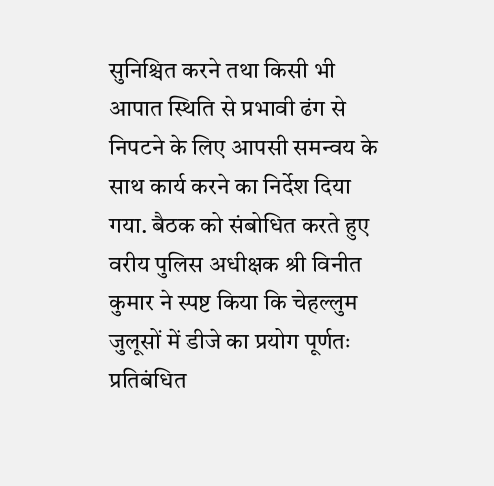सुनिश्चित करने तथा किसी भी आपात स्थिति से प्रभावी ढंग से निपटने के लिए आपसी समन्वय के साथ कार्य करने का निर्देश दिया गया. बैठक को संबोधित करते हुए वरीय पुलिस अधीक्षक श्री विनीत कुमार ने स्पष्ट किया कि चेहल्लुम जुलूसों में डीजे का प्रयोग पूर्णतः प्रतिबंधित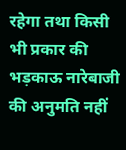रहेगा तथा किसी भी प्रकार की भड़काऊ नारेबाजी की अनुमति नहीं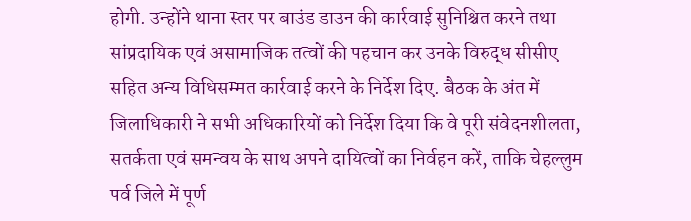होगी. उन्होंने थाना स्तर पर बाउंड डाउन की कार्रवाई सुनिश्चित करने तथा सांप्रदायिक एवं असामाजिक तत्वों की पहचान कर उनके विरुद्ध सीसीए सहित अन्य विधिसम्मत कार्रवाई करने के निर्देश दिए. बैठक के अंत में जिलाधिकारी ने सभी अधिकारियों को निर्देश दिया कि वे पूरी संवेदनशीलता, सतर्कता एवं समन्वय के साथ अपने दायित्वों का निर्वहन करें, ताकि चेहल्लुम पर्व जिले में पूर्ण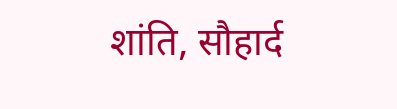शांति, सौहार्द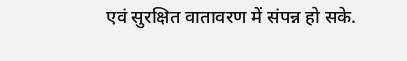एवं सुरक्षित वातावरण में संपन्न हो सके.